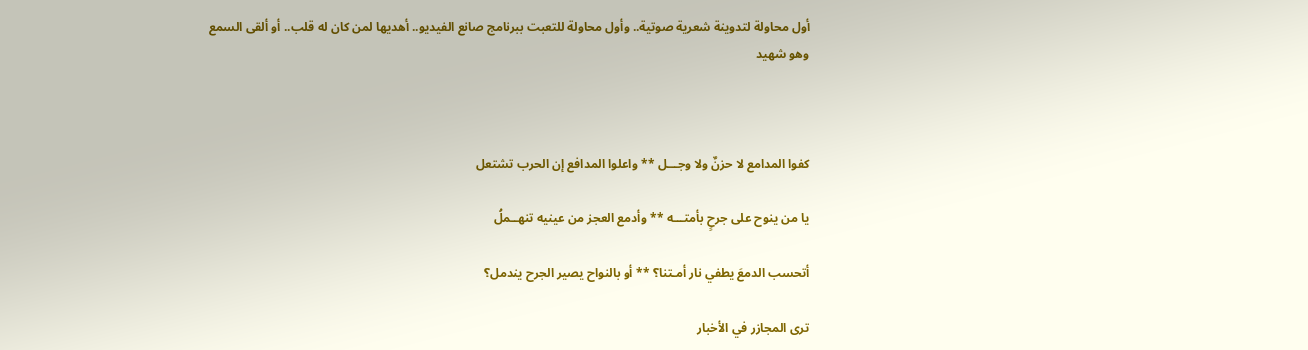أول محاولة لتدوينة شعرية صوتية.. وأول محاولة للتعبت ببرنامج صانع الفيديو.. أهديها لمن كان له قلب.. أو ألقى السمع وهو شهيد



كفوا المدامع لا حزنٌ ولا وجـــل ** واعلوا المدافع إن الحرب تشتعل

يا من ينوح على جرحٍ بأمتـــه ** وأدمع العجز من عينيه تنهــملُ

أتحسب الدمعَ يطفي نار أمـتنا؟ ** أو بالنواح يصير الجرح يندمل؟

ترى المجازر في الأخبار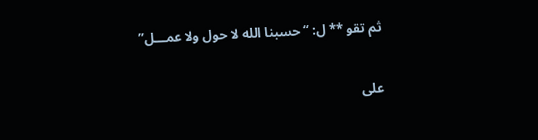ثم تقو ** ل: “حسبنا الله لا حول ولا عمـــل”

على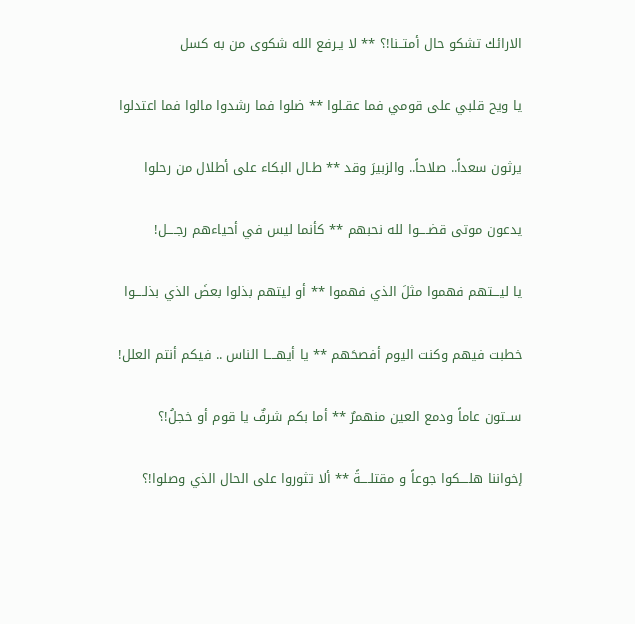الارائك تشكو حال أمتــنا!؟ ** لا يـرفع الله شكوى من به كسل

يا ويح قلبي على قومي فما عقـلوا ** ضلوا فما رشدوا مالوا فما اعتدلوا

يرثون سعداً.. صلاحاً.. والزبيرَ وقد ** طـال البكاء على أطلال من رحلوا

يدعون موتى قضــــوا لله نحبهم ** كأنما ليس في أحياءهم رجــــل!

يا ليـــتهم فهموا مثلَ الذي فهموا ** أو ليتهم بذلوا بعضَ الذي بذلــــوا

خطبت فيهم وكنت اليوم أفصحَهم ** يا أيهــــا الناس .. فيكم أنتم العلل!

ســتون عاماً ودمع العين منهمرٌ ** أما بكم شرفٌ يا قوم أو خجلُ!؟

إخواننا هلــــكوا جوعاً و مقتلــــةً ** ألا تثوروا على الحال الذي وصلوا!؟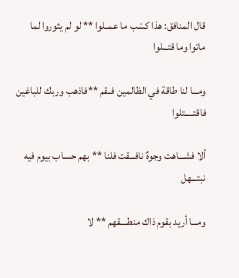قال المنافق: هذا كسْب ما عمــلوا ** لو لم يثوروا لما ماتوا وما قتـــلوا

ومـــا لنا طاقة في الظالمين فــقم **فاذهب وربك للباغين فاقتـــــتلوا

ألا فشـــاهت وجوهٌ نافـــقت فلنا ** بهم حساب بيوم فيه نبتـــهل

ومـــا أريد بقوم ذاك منطــــقهم ** لا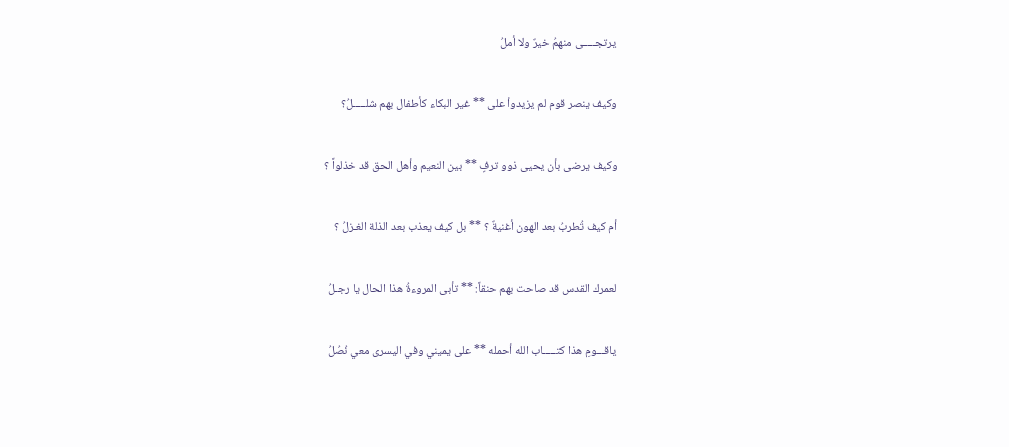يرتجـــــى منهمُ خيرٌ ولا أملُ

وكيف ينصر قوم لم يزيدواْ على ** غير البكاء كأطفال بهم شلـــــلُ؟

وكيف يرضى بأن يحيى ذوو ترفٍ ** بين النعيم وأهل الحق قد خذلواً ؟

أم كيف تُطربُ بعد الهون أغنيةٌ ؟ ** بل كيف يعذب بعد الذلة الغـزلُ ؟

لعمرك القدس قد صاحت بهم حنقاً: ** تأبى المروءةُ هذا الحال يا رجـلُ

ياقـــومِ هذا كتـــــاب الله أحمله ** على يميني وفي اليسرى معي نُصُلُ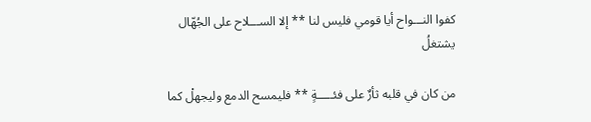كفوا النـــواح أيا قومي فليس لنا ** إلا الســـلاح على الجُهّال يشتغلُ

من كان في قلبه ثأرٌ على فئـــــةٍ ** فليمسح الدمع وليجهلْ كما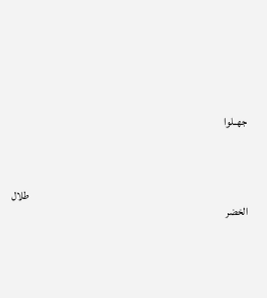جهــلوا



                                                                                                       طلال الخضر